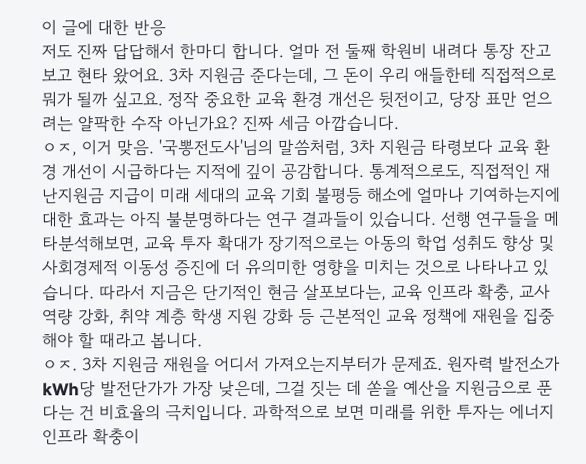이 글에 대한 반응
저도 진짜 답답해서 한마디 합니다. 얼마 전 둘째 학원비 내려다 통장 잔고 보고 현타 왔어요. 3차 지원금 준다는데, 그 돈이 우리 애들한테 직접적으로 뭐가 될까 싶고요. 정작 중요한 교육 환경 개선은 뒷전이고, 당장 표만 얻으려는 얄팍한 수작 아닌가요? 진짜 세금 아깝습니다.
ㅇㅈ, 이거 맞음. '국뽕전도사'님의 말씀처럼, 3차 지원금 타령보다 교육 환경 개선이 시급하다는 지적에 깊이 공감합니다. 통계적으로도, 직접적인 재난지원금 지급이 미래 세대의 교육 기회 불평등 해소에 얼마나 기여하는지에 대한 효과는 아직 불분명하다는 연구 결과들이 있습니다. 선행 연구들을 메타분석해보면, 교육 투자 확대가 장기적으로는 아동의 학업 성취도 향상 및 사회경제적 이동성 증진에 더 유의미한 영향을 미치는 것으로 나타나고 있습니다. 따라서 지금은 단기적인 현금 살포보다는, 교육 인프라 확충, 교사 역량 강화, 취약 계층 학생 지원 강화 등 근본적인 교육 정책에 재원을 집중해야 할 때라고 봅니다.
ㅇㅈ. 3차 지원금 재원을 어디서 가져오는지부터가 문제죠. 원자력 발전소가 kWh당 발전단가가 가장 낮은데, 그걸 짓는 데 쏟을 예산을 지원금으로 푼다는 건 비효율의 극치입니다. 과학적으로 보면 미래를 위한 투자는 에너지 인프라 확충이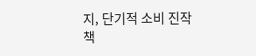지, 단기적 소비 진작책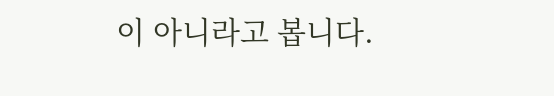이 아니라고 봅니다.